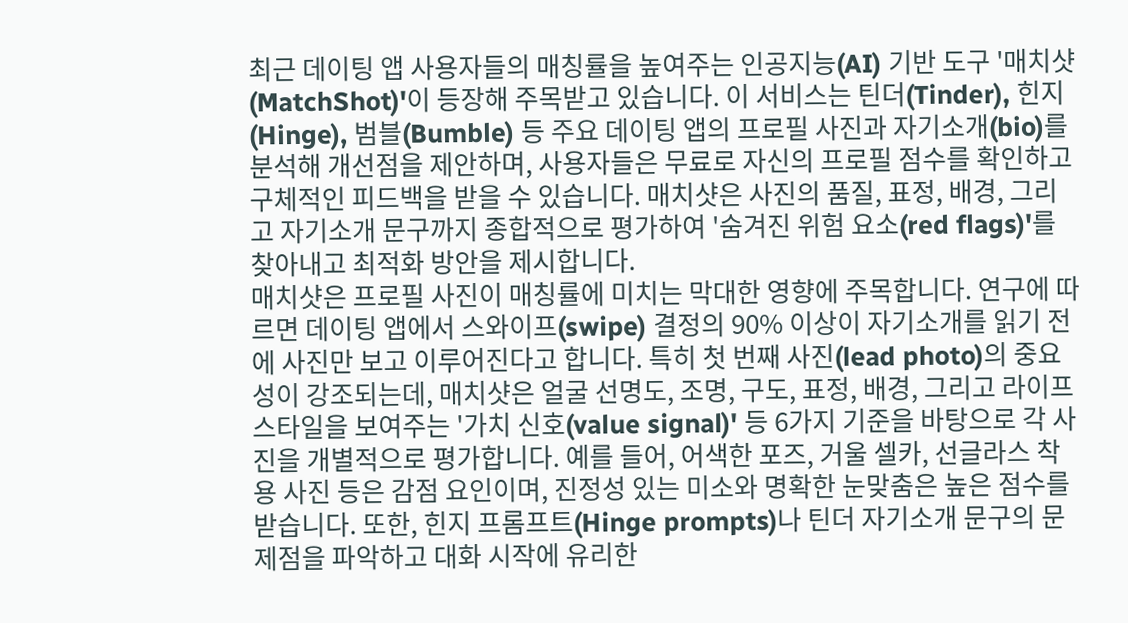최근 데이팅 앱 사용자들의 매칭률을 높여주는 인공지능(AI) 기반 도구 '매치샷(MatchShot)'이 등장해 주목받고 있습니다. 이 서비스는 틴더(Tinder), 힌지(Hinge), 범블(Bumble) 등 주요 데이팅 앱의 프로필 사진과 자기소개(bio)를 분석해 개선점을 제안하며, 사용자들은 무료로 자신의 프로필 점수를 확인하고 구체적인 피드백을 받을 수 있습니다. 매치샷은 사진의 품질, 표정, 배경, 그리고 자기소개 문구까지 종합적으로 평가하여 '숨겨진 위험 요소(red flags)'를 찾아내고 최적화 방안을 제시합니다.
매치샷은 프로필 사진이 매칭률에 미치는 막대한 영향에 주목합니다. 연구에 따르면 데이팅 앱에서 스와이프(swipe) 결정의 90% 이상이 자기소개를 읽기 전에 사진만 보고 이루어진다고 합니다. 특히 첫 번째 사진(lead photo)의 중요성이 강조되는데, 매치샷은 얼굴 선명도, 조명, 구도, 표정, 배경, 그리고 라이프스타일을 보여주는 '가치 신호(value signal)' 등 6가지 기준을 바탕으로 각 사진을 개별적으로 평가합니다. 예를 들어, 어색한 포즈, 거울 셀카, 선글라스 착용 사진 등은 감점 요인이며, 진정성 있는 미소와 명확한 눈맞춤은 높은 점수를 받습니다. 또한, 힌지 프롬프트(Hinge prompts)나 틴더 자기소개 문구의 문제점을 파악하고 대화 시작에 유리한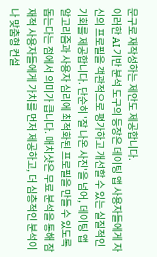문구로 재작성하는 제안도 제공합니다.
이러한 AI 기반 분석 도구의 등장은 데이팅 앱 사용자들에게 자신의 프로필을 객관적으로 평가하고 개선할 수 있는 실질적인 기회를 제공합니다. 단순히 '잘 나온 사진'을 넘어, 데이팅 앱 알고리즘과 사용자 심리에 최적화된 프로필을 만들 수 있도록 돕는다는 점에서 의미가 큽니다. 매치샷은 무료 분석을 통해 잠재적 사용자들에게 가치를 먼저 제공하고, 더 심층적인 분석이나 맞춤형 컨설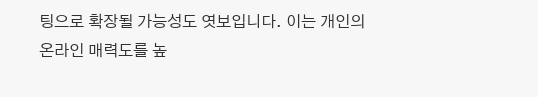팅으로 확장될 가능성도 엿보입니다. 이는 개인의 온라인 매력도를 높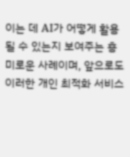이는 데 AI가 어떻게 활용될 수 있는지 보여주는 흥미로운 사례이며, 앞으로도 이러한 개인 최적화 서비스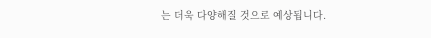는 더욱 다양해질 것으로 예상됩니다.